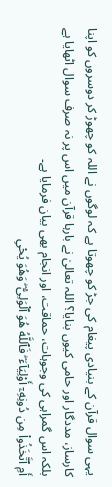یہی سوال قرآن کے بنیادی پیغام کی جڑ کو چھوتا ہے کہ لوگوں نے اللہ کو چھوڑ کر دوسروں کو اپنا کارساز، مددگار اور حامی کیوں بنایا؟ اللہ تعالیٰ نے بارہا قرآن میں اس پر نہ صرف سوال اٹھایا ہے بلکہ اس گمراہی کی وجوہات، حماقت، اور انجام بھی بیان فرمایا ہے۔
أَمِ ٱتَّخَذُوا۟ مِن دُونِهِۦٓ أَوْلِيَآءَ ۖ فَٱللَّهُ هُوَ ٱلْوَلِىُّ ۖ وَهُوَ يُحْىِ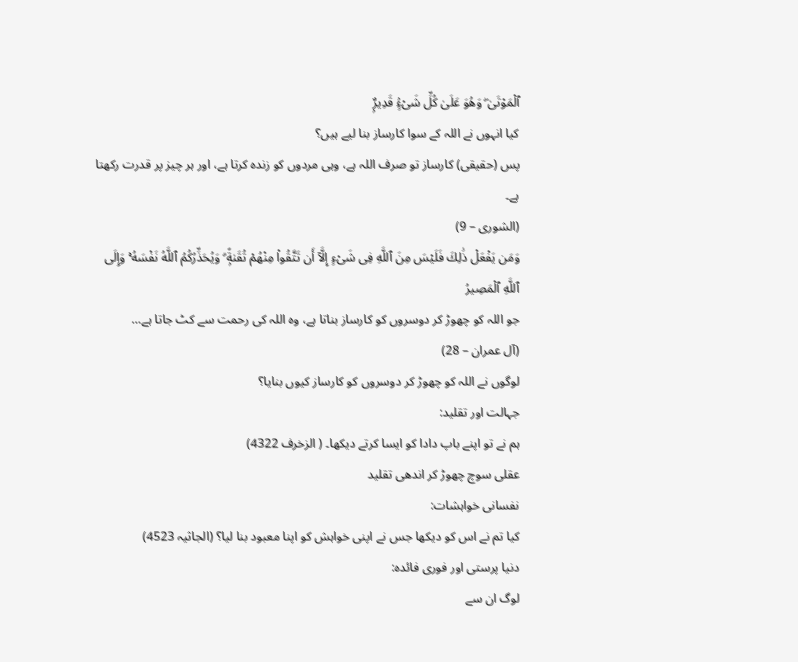ٱلْمَوْتَىٰ ۖ وَهُوَ عَلَىٰ كُلِّ شَىْءٍۢ قَدِيرٌۭ
کیا انہوں نے اللہ کے سوا کارساز بنا لیے ہیں؟
پس (حقیقی) کارساز تو صرف اللہ ہے، وہی مردوں کو زندہ کرتا ہے، اور ہر چیز پر قدرت رکھتا ہے۔
(الشوری – 9)
وَمَن يَفْعَلْ ذَٰلِكَ فَلَيْسَ مِنَ ٱللَّهِ فِى شَىْءٍ إِلَّآ أَن تَتَّقُوا۟ مِنْهُمْ تُقَىٰةًۭ ۗ وَيُحَذِّرُكُمُ ٱللَّهُ نَفْسَهُ ۚ وَإِلَى ٱللَّهِ ٱلْمَصِيرُ
جو اللہ کو چھوڑ کر دوسروں کو کارساز بناتا ہے، وہ اللہ کی رحمت سے کٹ جاتا ہے…
(آل عمران – 28)
لوگوں نے اللہ کو چھوڑ کر دوسروں کو کارساز کیوں بنایا؟
جہالت اور تقلید:
ہم نے تو اپنے باپ دادا کو ایسا کرتے دیکھا۔ ( الزخرف 4322)
عقلی سوچ چھوڑ کر اندھی تقلید
نفسانی خواہشات:
کیا تم نے اس کو دیکھا جس نے اپنی خواہش کو اپنا معبود بنا لیا؟ (الجاثیہ 4523)
دنیا پرستی اور فوری فائدہ:
لوگ ان سے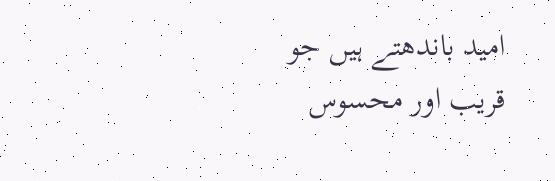امید باندھتے ہیں جو قریب اور محسوس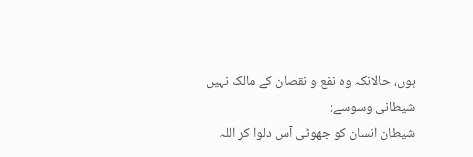ہوں، حالانکہ وہ نفع و نقصان کے مالک نہیں
شیطانی وسوسے:
شیطان انسان کو جھوٹی آس دلوا کر اللہ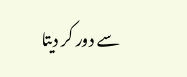سے دور کر دیتا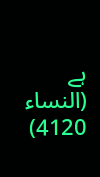ہے (النساء 4120)